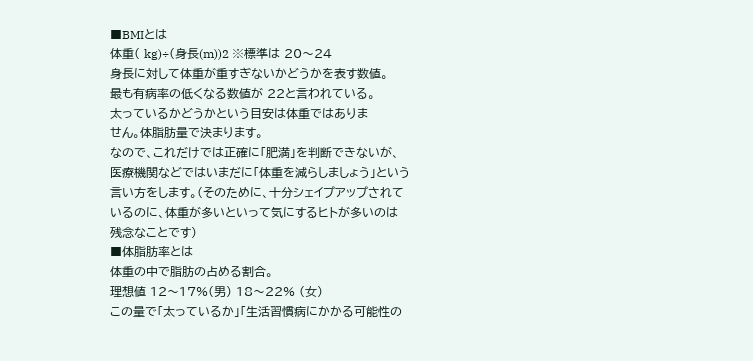■BMIとは
体重( kg)÷(身長(m))2 ※標準は 20〜24
身長に対して体重が重すぎないかどうかを表す数値。
最も有病率の低くなる数値が 22と言われている。
太っているかどうかという目安は体重ではありま
せん。体脂肪量で決まります。
なので、これだけでは正確に「肥満」を判断できないが、
医療機関などではいまだに「体重を減らしましょう」という
言い方をします。(そのために、十分シェイプアップされて
いるのに、体重が多いといって気にするヒトが多いのは
残念なことです)
■体脂肪率とは
体重の中で脂肪の占める割合。
理想値 12〜17%(男) 18〜22% (女)
この量で「太っているか」「生活習慣病にかかる可能性の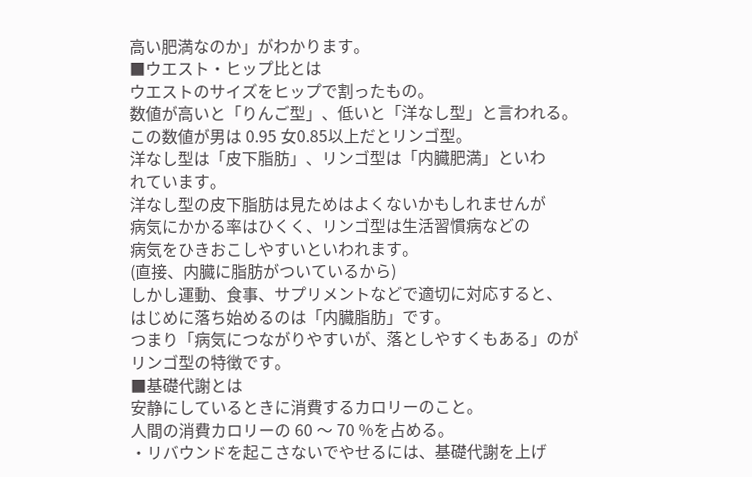高い肥満なのか」がわかります。
■ウエスト・ヒップ比とは
ウエストのサイズをヒップで割ったもの。
数値が高いと「りんご型」、低いと「洋なし型」と言われる。
この数値が男は 0.95 女0.85以上だとリンゴ型。
洋なし型は「皮下脂肪」、リンゴ型は「内臓肥満」といわ
れています。
洋なし型の皮下脂肪は見ためはよくないかもしれませんが
病気にかかる率はひくく、リンゴ型は生活習慣病などの
病気をひきおこしやすいといわれます。
(直接、内臓に脂肪がついているから)
しかし運動、食事、サプリメントなどで適切に対応すると、
はじめに落ち始めるのは「内臓脂肪」です。
つまり「病気につながりやすいが、落としやすくもある」のが
リンゴ型の特徴です。
■基礎代謝とは
安静にしているときに消費するカロリーのこと。
人間の消費カロリーの 60 〜 70 %を占める。
・リバウンドを起こさないでやせるには、基礎代謝を上げ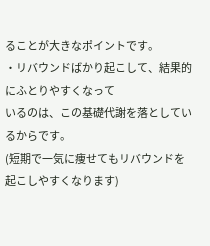ることが大きなポイントです。
・リバウンドばかり起こして、結果的にふとりやすくなって
いるのは、この基礎代謝を落としているからです。
(短期で一気に痩せてもリバウンドを起こしやすくなります)